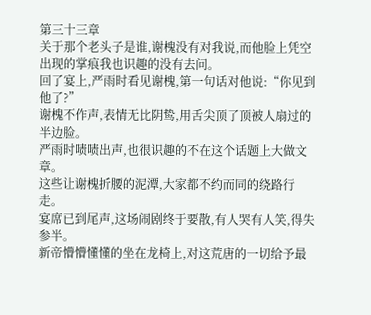第三十三章
关于那个老头子是谁,谢槐没有对我说,而他脸上凭空出现的掌痕我也识趣的没有去问。
回了宴上,严雨时看见谢槐,第一句话对他说:“你见到他了?”
谢槐不作声,表情无比阴鸷,用舌尖顶了顶被人扇过的半边脸。
严雨时啧啧出声,也很识趣的不在这个话题上大做文章。
这些让谢槐折腰的泥潭,大家都不约而同的绕路行走。
宴席已到尾声,这场闹剧终于要散,有人哭有人笑,得失参半。
新帝懵懵懂懂的坐在龙椅上,对这荒唐的一切给予最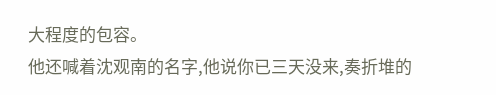大程度的包容。
他还喊着沈观南的名字,他说你已三天没来,奏折堆的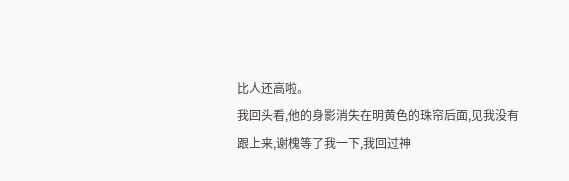比人还高啦。
我回头看,他的身影消失在明黄色的珠帘后面,见我没有跟上来,谢槐等了我一下,我回过神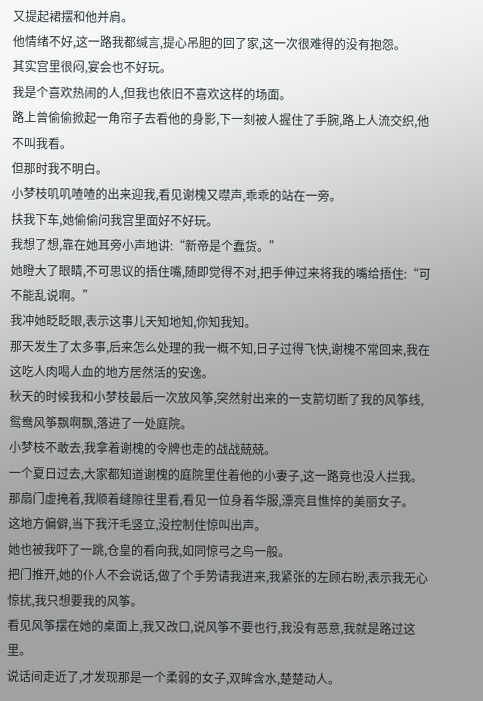又提起裙摆和他并肩。
他情绪不好,这一路我都缄言,提心吊胆的回了家,这一次很难得的没有抱怨。
其实宫里很闷,宴会也不好玩。
我是个喜欢热闹的人,但我也依旧不喜欢这样的场面。
路上曾偷偷掀起一角帘子去看他的身影,下一刻被人握住了手腕,路上人流交织,他不叫我看。
但那时我不明白。
小梦枝叽叽喳喳的出来迎我,看见谢槐又噤声,乖乖的站在一旁。
扶我下车,她偷偷问我宫里面好不好玩。
我想了想,靠在她耳旁小声地讲:“新帝是个蠢货。”
她瞪大了眼睛,不可思议的捂住嘴,随即觉得不对,把手伸过来将我的嘴给捂住:“可不能乱说啊。”
我冲她眨眨眼,表示这事儿天知地知,你知我知。
那天发生了太多事,后来怎么处理的我一概不知,日子过得飞快,谢槐不常回来,我在这吃人肉喝人血的地方居然活的安逸。
秋天的时候我和小梦枝最后一次放风筝,突然射出来的一支箭切断了我的风筝线,鸳鸯风筝飘啊飘,落进了一处庭院。
小梦枝不敢去,我拿着谢槐的令牌也走的战战兢兢。
一个夏日过去,大家都知道谢槐的庭院里住着他的小妻子,这一路竟也没人拦我。
那扇门虚掩着,我顺着缝隙往里看,看见一位身着华服,漂亮且憔悴的美丽女子。
这地方偏僻,当下我汗毛竖立,没控制住惊叫出声。
她也被我吓了一跳,仓皇的看向我,如同惊弓之鸟一般。
把门推开,她的仆人不会说话,做了个手势请我进来,我紧张的左顾右盼,表示我无心惊扰,我只想要我的风筝。
看见风筝摆在她的桌面上,我又改口,说风筝不要也行,我没有恶意,我就是路过这里。
说话间走近了,才发现那是一个柔弱的女子,双眸含水,楚楚动人。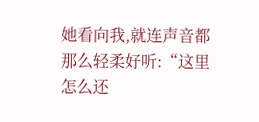她看向我,就连声音都那么轻柔好听:“这里怎么还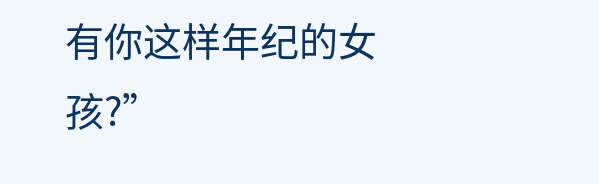有你这样年纪的女孩?”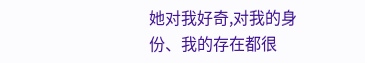她对我好奇,对我的身份、我的存在都很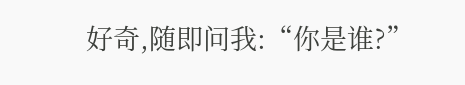好奇,随即问我:“你是谁?”